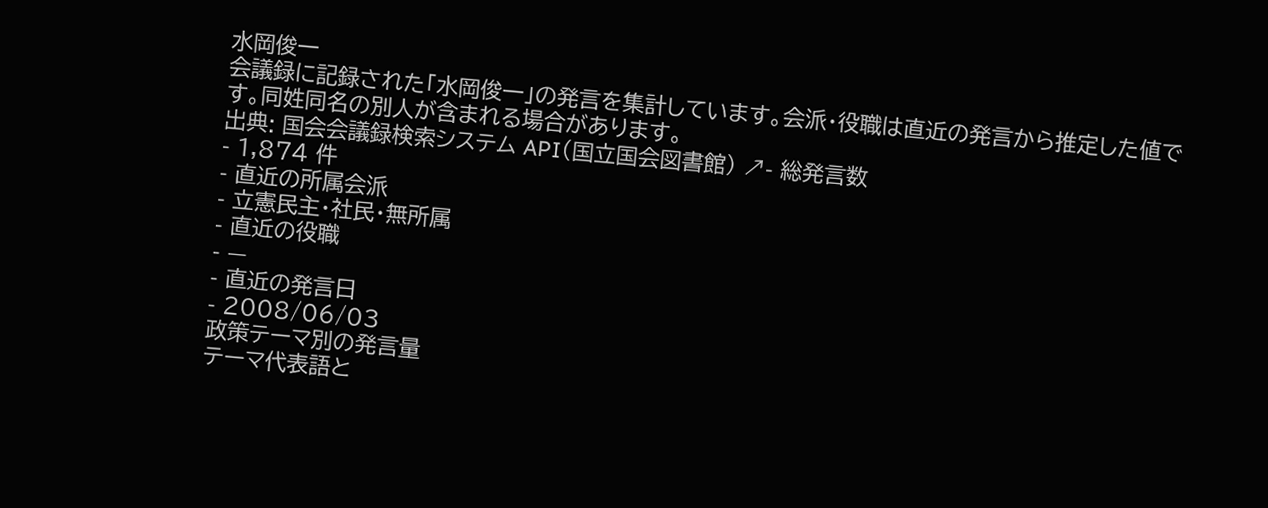水岡俊一
会議録に記録された「水岡俊一」の発言を集計しています。会派・役職は直近の発言から推定した値です。同姓同名の別人が含まれる場合があります。
出典: 国会会議録検索システム API(国立国会図書館) ↗- 総発言数
- 1,874 件
- 直近の所属会派
- 立憲民主・社民・無所属
- 直近の役職
- —
- 直近の発言日
- 2008/06/03
政策テーマ別の発言量
テーマ代表語と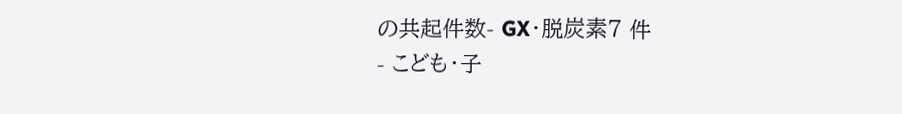の共起件数- GX・脱炭素7 件
- こども・子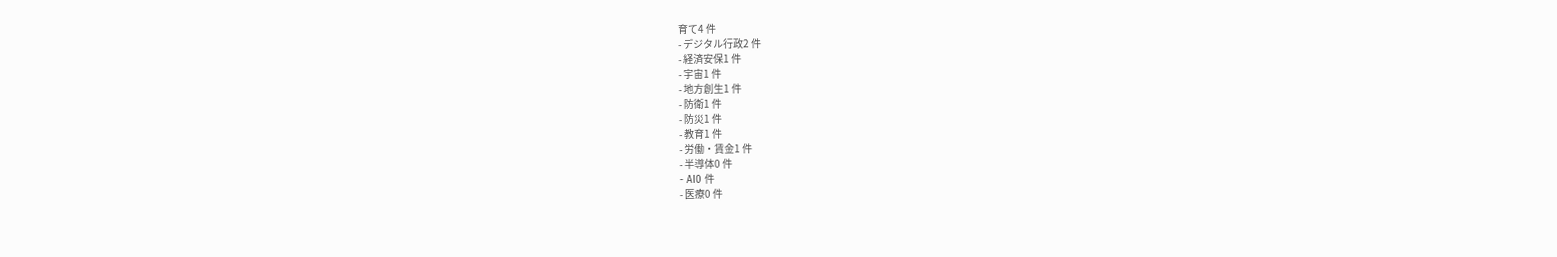育て4 件
- デジタル行政2 件
- 経済安保1 件
- 宇宙1 件
- 地方創生1 件
- 防衛1 件
- 防災1 件
- 教育1 件
- 労働・賃金1 件
- 半導体0 件
- AI0 件
- 医療0 件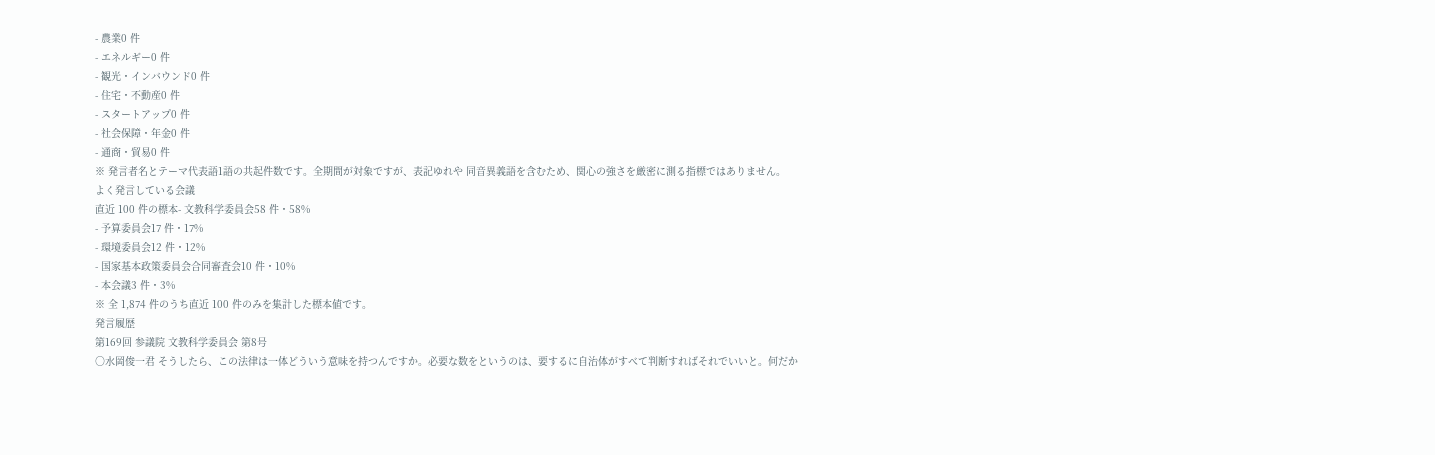- 農業0 件
- エネルギー0 件
- 観光・インバウンド0 件
- 住宅・不動産0 件
- スタートアップ0 件
- 社会保障・年金0 件
- 通商・貿易0 件
※ 発言者名とテーマ代表語1語の共起件数です。全期間が対象ですが、表記ゆれや 同音異義語を含むため、関心の強さを厳密に測る指標ではありません。
よく発言している会議
直近 100 件の標本- 文教科学委員会58 件・58%
- 予算委員会17 件・17%
- 環境委員会12 件・12%
- 国家基本政策委員会合同審査会10 件・10%
- 本会議3 件・3%
※ 全 1,874 件のうち直近 100 件のみを集計した標本値です。
発言履歴
第169回 参議院 文教科学委員会 第8号
○水岡俊一君 そうしたら、この法律は一体どういう意味を持つんですか。必要な数をというのは、要するに自治体がすべて判断すればそれでいいと。何だか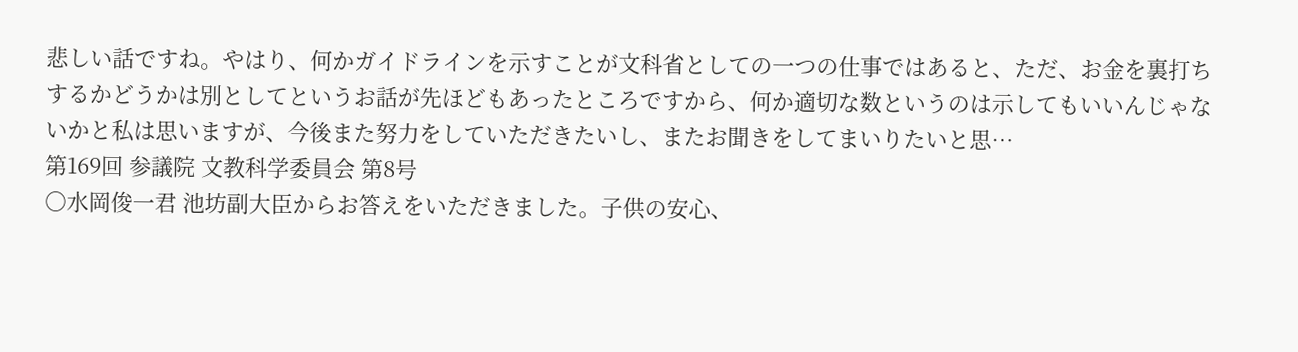悲しい話ですね。やはり、何かガイドラインを示すことが文科省としての一つの仕事ではあると、ただ、お金を裏打ちするかどうかは別としてというお話が先ほどもあったところですから、何か適切な数というのは示してもいいんじゃないかと私は思いますが、今後また努力をしていただきたいし、またお聞きをしてまいりたいと思…
第169回 参議院 文教科学委員会 第8号
○水岡俊一君 池坊副大臣からお答えをいただきました。子供の安心、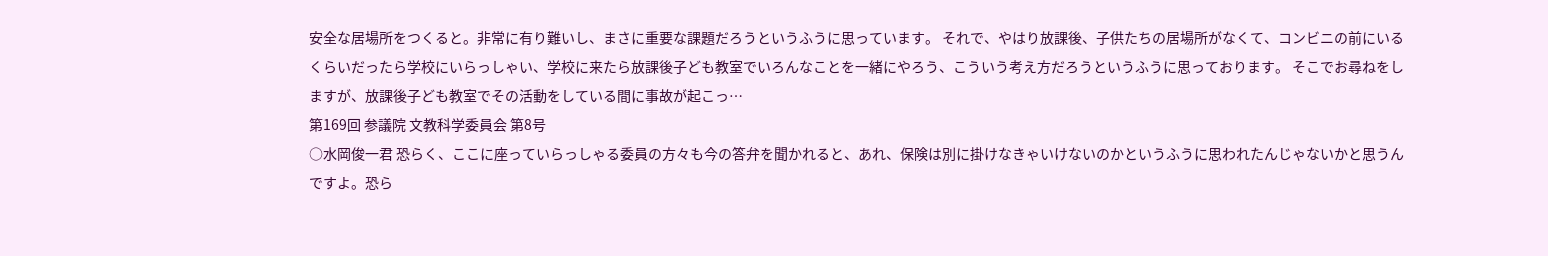安全な居場所をつくると。非常に有り難いし、まさに重要な課題だろうというふうに思っています。 それで、やはり放課後、子供たちの居場所がなくて、コンビニの前にいるくらいだったら学校にいらっしゃい、学校に来たら放課後子ども教室でいろんなことを一緒にやろう、こういう考え方だろうというふうに思っております。 そこでお尋ねをしますが、放課後子ども教室でその活動をしている間に事故が起こっ…
第169回 参議院 文教科学委員会 第8号
○水岡俊一君 恐らく、ここに座っていらっしゃる委員の方々も今の答弁を聞かれると、あれ、保険は別に掛けなきゃいけないのかというふうに思われたんじゃないかと思うんですよ。恐ら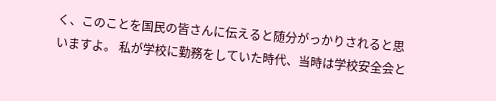く、このことを国民の皆さんに伝えると随分がっかりされると思いますよ。 私が学校に勤務をしていた時代、当時は学校安全会と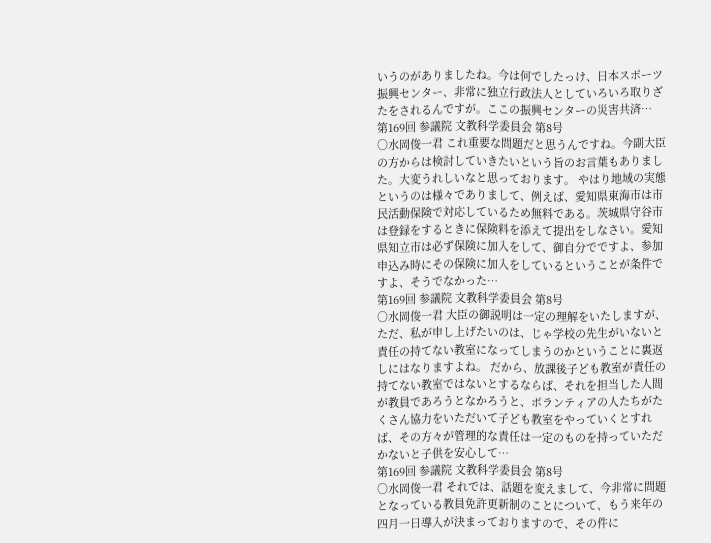いうのがありましたね。今は何でしたっけ、日本スポーツ振興センター、非常に独立行政法人としていろいろ取りざたをされるんですが。ここの振興センターの災害共済…
第169回 参議院 文教科学委員会 第8号
○水岡俊一君 これ重要な問題だと思うんですね。今副大臣の方からは検討していきたいという旨のお言葉もありました。大変うれしいなと思っております。 やはり地域の実態というのは様々でありまして、例えば、愛知県東海市は市民活動保険で対応しているため無料である。茨城県守谷市は登録をするときに保険料を添えて提出をしなさい。愛知県知立市は必ず保険に加入をして、御自分でですよ、参加申込み時にその保険に加入をしているということが条件ですよ、そうでなかった…
第169回 参議院 文教科学委員会 第8号
○水岡俊一君 大臣の御説明は一定の理解をいたしますが、ただ、私が申し上げたいのは、じゃ学校の先生がいないと責任の持てない教室になってしまうのかということに裏返しにはなりますよね。 だから、放課後子ども教室が責任の持てない教室ではないとするならば、それを担当した人間が教員であろうとなかろうと、ボランティアの人たちがたくさん協力をいただいて子ども教室をやっていくとすれば、その方々が管理的な責任は一定のものを持っていただかないと子供を安心して…
第169回 参議院 文教科学委員会 第8号
○水岡俊一君 それでは、話題を変えまして、今非常に問題となっている教員免許更新制のことについて、もう来年の四月一日導入が決まっておりますので、その件に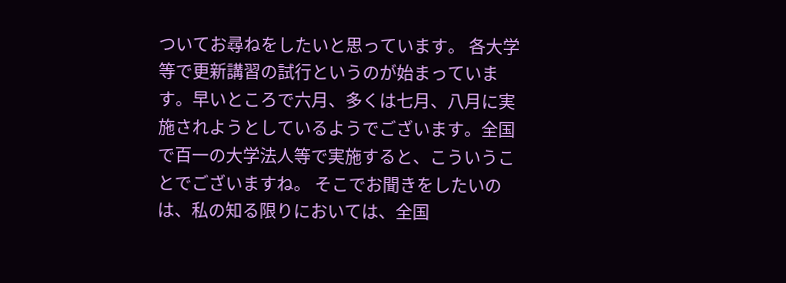ついてお尋ねをしたいと思っています。 各大学等で更新講習の試行というのが始まっています。早いところで六月、多くは七月、八月に実施されようとしているようでございます。全国で百一の大学法人等で実施すると、こういうことでございますね。 そこでお聞きをしたいのは、私の知る限りにおいては、全国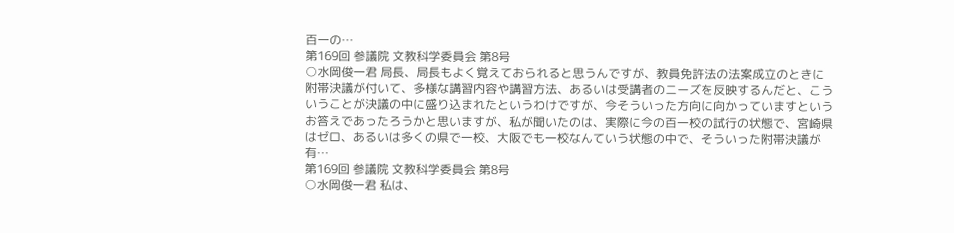百一の…
第169回 参議院 文教科学委員会 第8号
○水岡俊一君 局長、局長もよく覚えておられると思うんですが、教員免許法の法案成立のときに附帯決議が付いて、多様な講習内容や講習方法、あるいは受講者のニーズを反映するんだと、こういうことが決議の中に盛り込まれたというわけですが、今そういった方向に向かっていますというお答えであったろうかと思いますが、私が聞いたのは、実際に今の百一校の試行の状態で、宮崎県はゼロ、あるいは多くの県で一校、大阪でも一校なんていう状態の中で、そういった附帯決議が有…
第169回 参議院 文教科学委員会 第8号
○水岡俊一君 私は、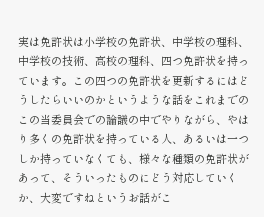実は免許状は小学校の免許状、中学校の理科、中学校の技術、高校の理科、四つ免許状を持っています。この四つの免許状を更新するにはどうしたらいいのかというような話をこれまでのこの当委員会での論議の中でやりながら、やはり多くの免許状を持っている人、あるいは一つしか持っていなくても、様々な種類の免許状があって、そういったものにどう対応していくか、大変ですねというお話がこ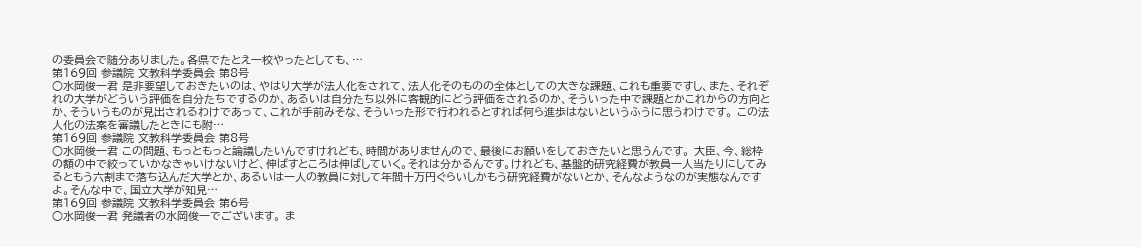の委員会で随分ありました。各県でたとえ一校やったとしても、…
第169回 参議院 文教科学委員会 第8号
○水岡俊一君 是非要望しておきたいのは、やはり大学が法人化をされて、法人化そのものの全体としての大きな課題、これも重要ですし、また、それぞれの大学がどういう評価を自分たちでするのか、あるいは自分たち以外に客観的にどう評価をされるのか、そういった中で課題とかこれからの方向とか、そういうものが見出されるわけであって、これが手前みそな、そういった形で行われるとすれば何ら進歩はないというふうに思うわけです。 この法人化の法案を審議したときにも附…
第169回 参議院 文教科学委員会 第8号
○水岡俊一君 この問題、もっともっと論議したいんですけれども、時間がありませんので、最後にお願いをしておきたいと思うんです。 大臣、今、総枠の額の中で絞っていかなきゃいけないけど、伸ばすところは伸ばしていく。それは分かるんです。けれども、基盤的研究経費が教員一人当たりにしてみるともう六割まで落ち込んだ大学とか、あるいは一人の教員に対して年間十万円ぐらいしかもう研究経費がないとか、そんなようなのが実態なんですよ。そんな中で、国立大学が知見…
第169回 参議院 文教科学委員会 第6号
○水岡俊一君 発議者の水岡俊一でございます。 ま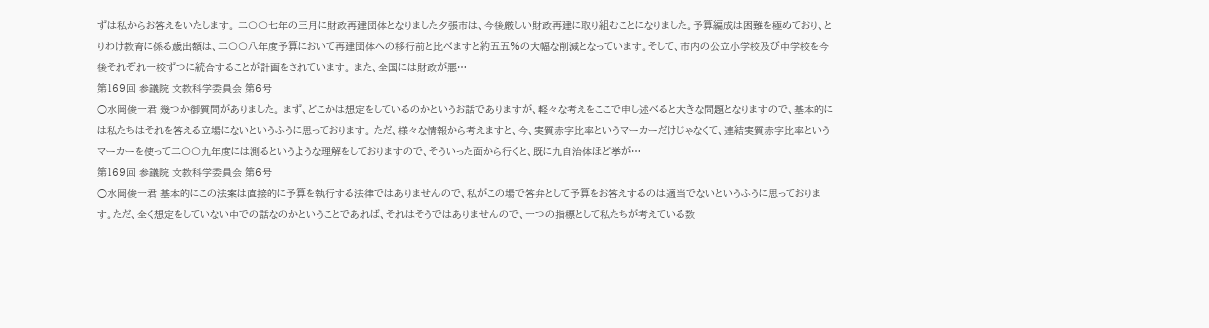ずは私からお答えをいたします。 二〇〇七年の三月に財政再建団体となりました夕張市は、今後厳しい財政再建に取り組むことになりました。予算編成は困難を極めており、とりわけ教育に係る歳出額は、二〇〇八年度予算において再建団体への移行前と比べますと約五五%の大幅な削減となっています。そして、市内の公立小学校及び中学校を今後それぞれ一校ずつに統合することが計画をされています。 また、全国には財政が悪…
第169回 参議院 文教科学委員会 第6号
○水岡俊一君 幾つか御質問がありました。 まず、どこかは想定をしているのかというお話でありますが、軽々な考えをここで申し述べると大きな問題となりますので、基本的には私たちはそれを答える立場にないというふうに思っております。 ただ、様々な情報から考えますと、今、実質赤字比率というマーカーだけじゃなくて、連結実質赤字比率というマーカーを使って二〇〇九年度には測るというような理解をしておりますので、そういった面から行くと、既に九自治体ほど挙が…
第169回 参議院 文教科学委員会 第6号
○水岡俊一君 基本的にこの法案は直接的に予算を執行する法律ではありませんので、私がこの場で答弁として予算をお答えするのは適当でないというふうに思っております。ただ、全く想定をしていない中での話なのかということであれば、それはそうではありませんので、一つの指標として私たちが考えている数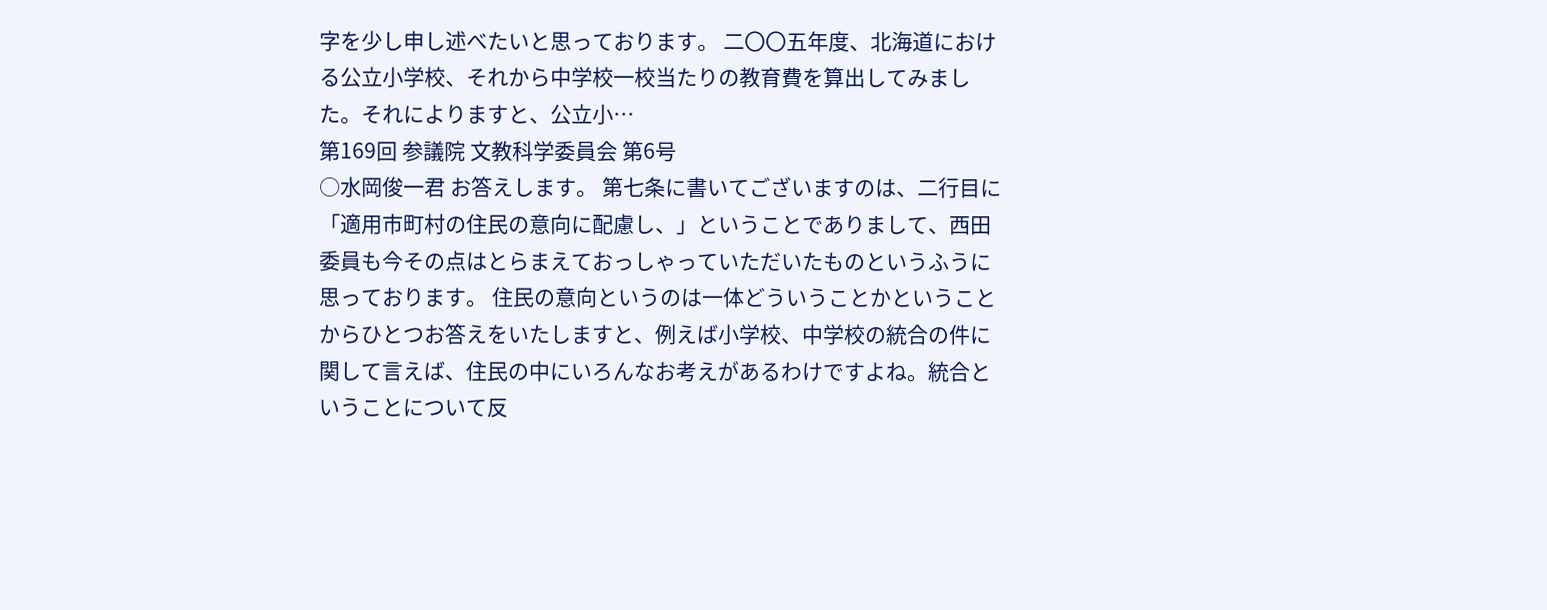字を少し申し述べたいと思っております。 二〇〇五年度、北海道における公立小学校、それから中学校一校当たりの教育費を算出してみました。それによりますと、公立小…
第169回 参議院 文教科学委員会 第6号
○水岡俊一君 お答えします。 第七条に書いてございますのは、二行目に「適用市町村の住民の意向に配慮し、」ということでありまして、西田委員も今その点はとらまえておっしゃっていただいたものというふうに思っております。 住民の意向というのは一体どういうことかということからひとつお答えをいたしますと、例えば小学校、中学校の統合の件に関して言えば、住民の中にいろんなお考えがあるわけですよね。統合ということについて反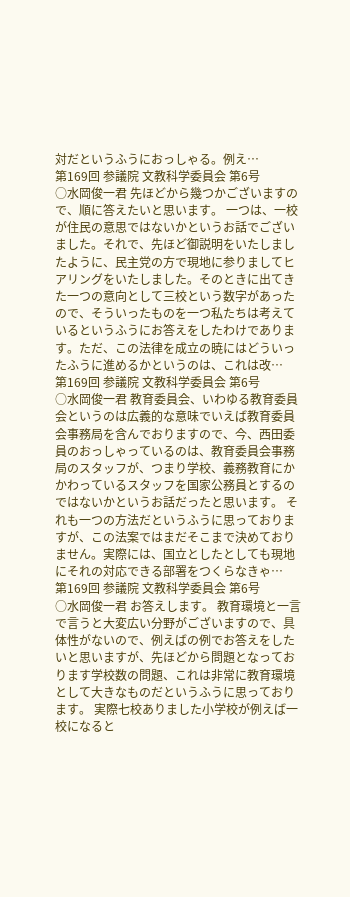対だというふうにおっしゃる。例え…
第169回 参議院 文教科学委員会 第6号
○水岡俊一君 先ほどから幾つかございますので、順に答えたいと思います。 一つは、一校が住民の意思ではないかというお話でございました。それで、先ほど御説明をいたしましたように、民主党の方で現地に参りましてヒアリングをいたしました。そのときに出てきた一つの意向として三校という数字があったので、そういったものを一つ私たちは考えているというふうにお答えをしたわけであります。ただ、この法律を成立の暁にはどういったふうに進めるかというのは、これは改…
第169回 参議院 文教科学委員会 第6号
○水岡俊一君 教育委員会、いわゆる教育委員会というのは広義的な意味でいえば教育委員会事務局を含んでおりますので、今、西田委員のおっしゃっているのは、教育委員会事務局のスタッフが、つまり学校、義務教育にかかわっているスタッフを国家公務員とするのではないかというお話だったと思います。 それも一つの方法だというふうに思っておりますが、この法案ではまだそこまで決めておりません。実際には、国立としたとしても現地にそれの対応できる部署をつくらなきゃ…
第169回 参議院 文教科学委員会 第6号
○水岡俊一君 お答えします。 教育環境と一言で言うと大変広い分野がございますので、具体性がないので、例えばの例でお答えをしたいと思いますが、先ほどから問題となっております学校数の問題、これは非常に教育環境として大きなものだというふうに思っております。 実際七校ありました小学校が例えば一校になると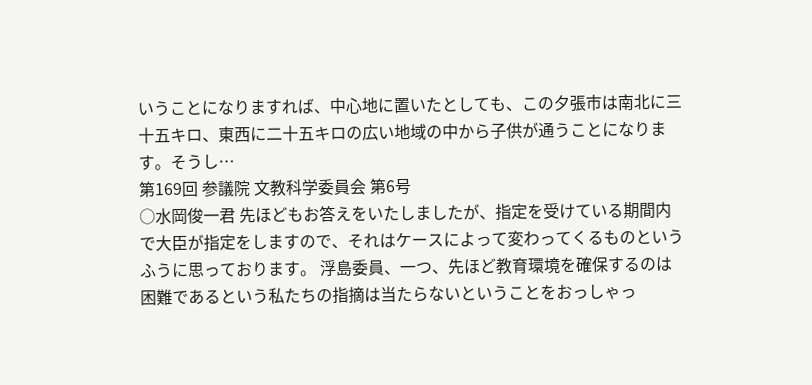いうことになりますれば、中心地に置いたとしても、この夕張市は南北に三十五キロ、東西に二十五キロの広い地域の中から子供が通うことになります。そうし…
第169回 参議院 文教科学委員会 第6号
○水岡俊一君 先ほどもお答えをいたしましたが、指定を受けている期間内で大臣が指定をしますので、それはケースによって変わってくるものというふうに思っております。 浮島委員、一つ、先ほど教育環境を確保するのは困難であるという私たちの指摘は当たらないということをおっしゃっ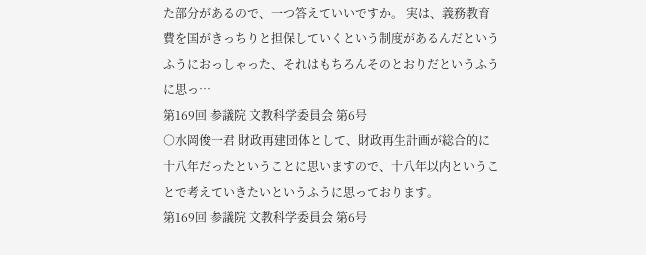た部分があるので、一つ答えていいですか。 実は、義務教育費を国がきっちりと担保していくという制度があるんだというふうにおっしゃった、それはもちろんそのとおりだというふうに思っ…
第169回 参議院 文教科学委員会 第6号
○水岡俊一君 財政再建団体として、財政再生計画が総合的に十八年だったということに思いますので、十八年以内ということで考えていきたいというふうに思っております。
第169回 参議院 文教科学委員会 第6号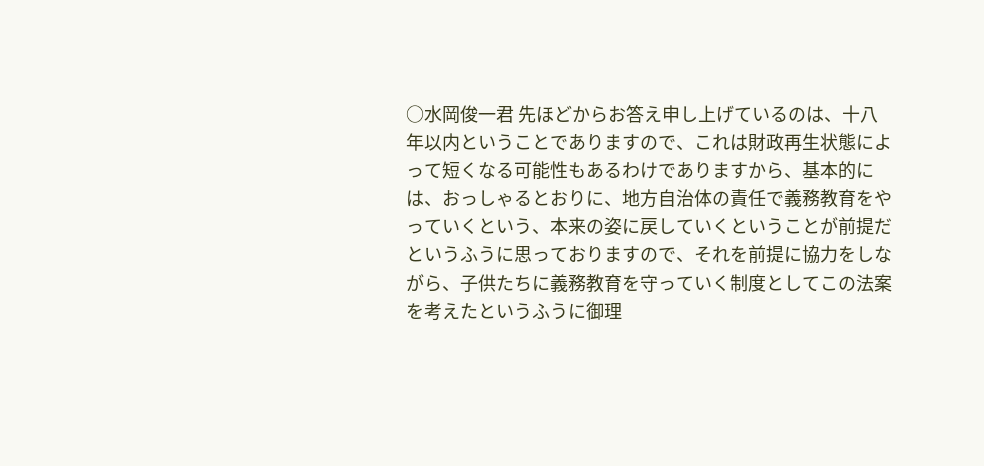○水岡俊一君 先ほどからお答え申し上げているのは、十八年以内ということでありますので、これは財政再生状態によって短くなる可能性もあるわけでありますから、基本的には、おっしゃるとおりに、地方自治体の責任で義務教育をやっていくという、本来の姿に戻していくということが前提だというふうに思っておりますので、それを前提に協力をしながら、子供たちに義務教育を守っていく制度としてこの法案を考えたというふうに御理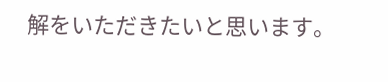解をいただきたいと思います。